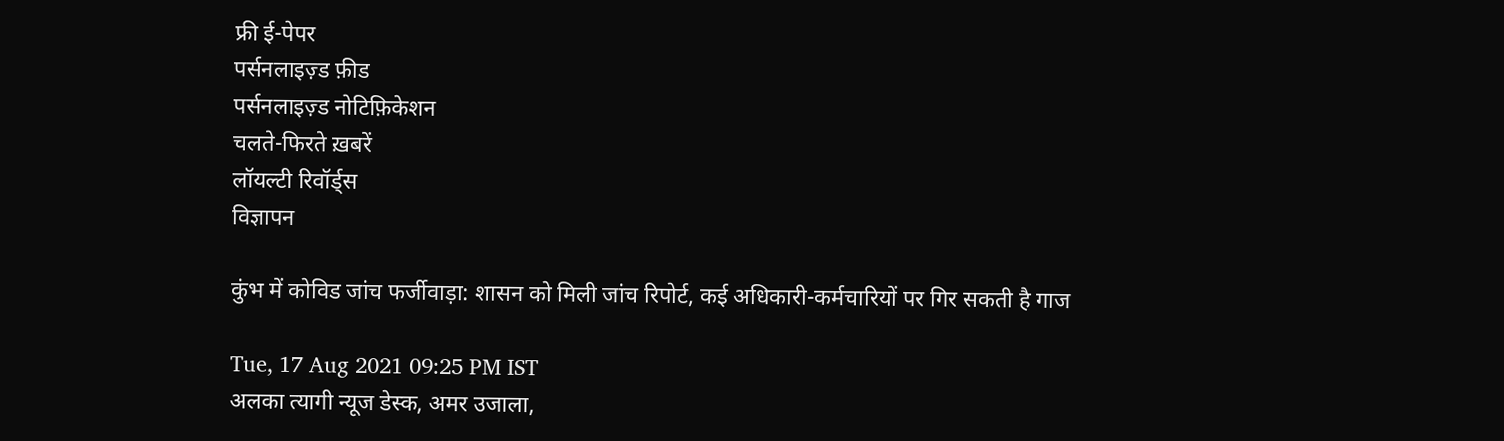फ्री ई-पेपर
पर्सनलाइज़्ड फ़ीड
पर्सनलाइज़्ड नोटिफ़िकेशन
चलते-फिरते ख़बरें
लॉयल्टी रिवॉर्ड्स
विज्ञापन

कुंभ में कोविड जांच फर्जीवाड़ा: शासन को मिली जांच रिपोर्ट, कई अधिकारी-कर्मचारियों पर गिर सकती है गाज

Tue, 17 Aug 2021 09:25 PM IST
अलका त्यागी न्यूज डेस्क, अमर उजाला,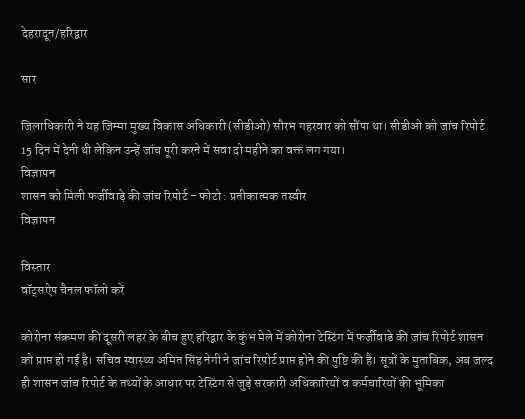देहरादून/हरिद्वार

सार

जिलाधिकारी ने यह जिम्मा मुख्य विकास अधिकारी (सीडीओ) सौरभ गहरवार को सौंपा था। सीडीओ को जांच रिपोर्ट 15 दिन में देनी थी लेकिन उन्हें जांच पूरी करने में सवा दो महीने का वक्त लग गया।
विज्ञापन
शासन को मिली फर्जीवाड़े की जांच रिपोर्ट - फोटो : प्रतीकात्मक तस्वीर
विज्ञापन

विस्तार
वॉट्सऐप चैनल फॉलो करें

कोरोना संक्रमण की दूसरी लहर के बीच हुए हरिद्वार के कुंभ मेले में कोरोना टेस्टिंग में फर्जीवाडे की जांच रिपोर्ट शासन को प्राप्त हो गई है। सचिव स्वास्थ्य अमित सिंह नेगी ने जांच रिपोर्ट प्राप्त होने की पुष्टि की है। सूत्रों के मुताबिक, अब जल्द ही शासन जांच रिपोर्ट के तथ्यों के आधार पर टेस्टिंग से जुड़े सरकारी अधिकारियों व कर्मचारियों की भूमिका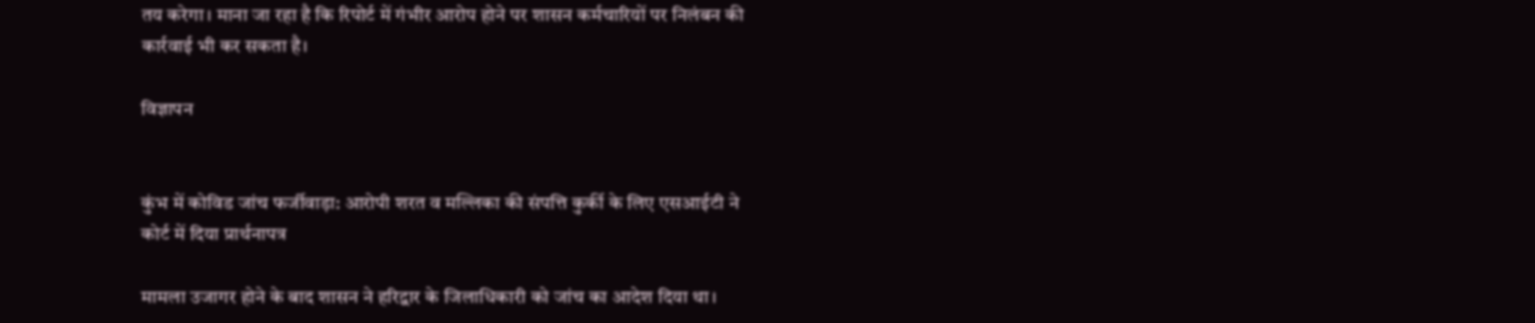तय करेगा। माना जा रहा है कि रिपोर्ट में गंभीर आरोप होने पर शासन कर्मचारियों पर निलंबन की कार्रवाई भी कर सकता है।

विज्ञापन


कुंभ में कोविड जांच फर्जीवाड़ा: आरोपी शरत व मल्लिका की संपत्ति कुर्की के लिए एसआईटी ने कोर्ट में दिया प्रार्थनापत्र

मामला उजागर होने के बाद शासन ने हरिद्वार के जिलाधिकारी को जांच का आदेश दिया था।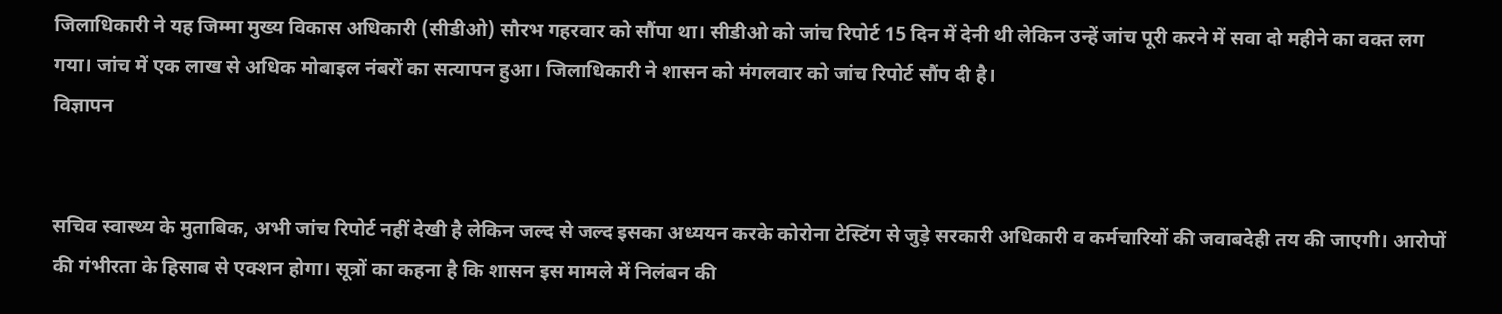जिलाधिकारी ने यह जिम्मा मुख्य विकास अधिकारी (सीडीओ) सौरभ गहरवार को सौंपा था। सीडीओ को जांच रिपोर्ट 15 दिन में देनी थी लेकिन उन्हें जांच पूरी करने में सवा दो महीने का वक्त लग गया। जांच में एक लाख से अधिक मोबाइल नंबरों का सत्यापन हुआ। जिलाधिकारी ने शासन को मंगलवार को जांच रिपोर्ट सौंप दी है।
विज्ञापन


सचिव स्वास्थ्य के मुताबिक, अभी जांच रिपोर्ट नहीं देखी है लेकिन जल्द से जल्द इसका अध्ययन करके कोरोना टेस्टिंग से जुड़े सरकारी अधिकारी व कर्मचारियों की जवाबदेही तय की जाएगी। आरोपों की गंभीरता के हिसाब से एक्शन होगा। सूत्रों का कहना है कि शासन इस मामले में निलंबन की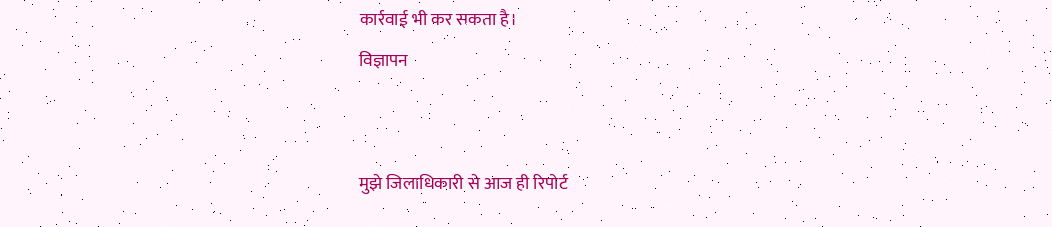कार्रवाई भी कर सकता है।
विज्ञापन


मुझे जिलाधिकारी से आज ही रिपोर्ट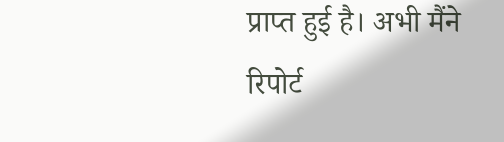प्राप्त हुई है। अभी मैंने रिपोर्ट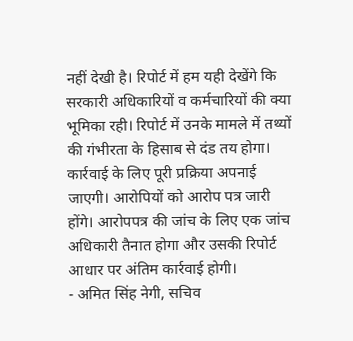नहीं देखी है। रिपोर्ट में हम यही देखेंगे कि सरकारी अधिकारियों व कर्मचारियों की क्या भूमिका रही। रिपोर्ट में उनके मामले में तथ्यों की गंभीरता के हिसाब से दंड तय होगा। कार्रवाई के लिए पूरी प्रक्रिया अपनाई जाएगी। आरोपियों को आरोप पत्र जारी होंगे। आरोपपत्र की जांच के लिए एक जांच अधिकारी तैनात होगा और उसकी रिपोर्ट आधार पर अंतिम कार्रवाई होगी।
- अमित सिंह नेगी, सचिव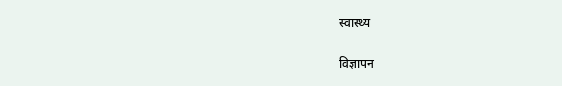स्वास्थ्य

विज्ञापन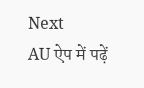Next
AU ऐप में पढ़ें